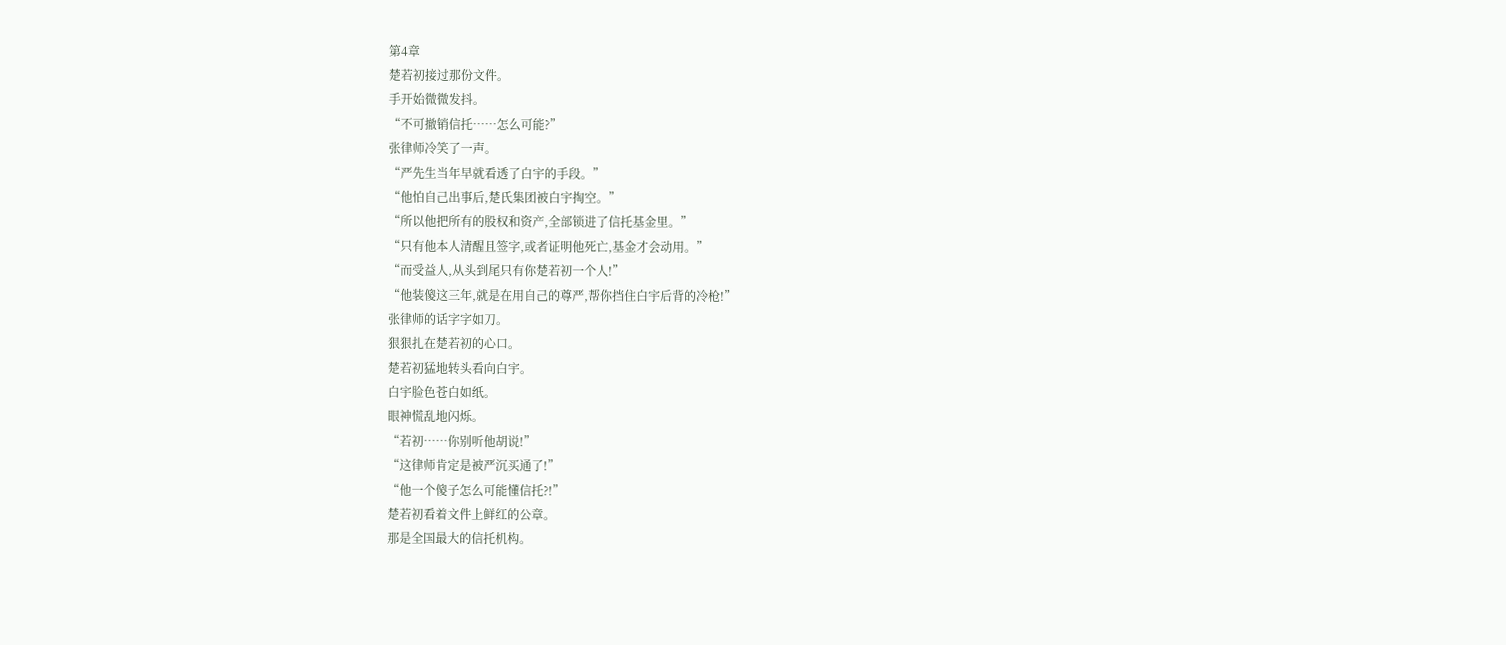第4章
楚若初接过那份文件。
手开始微微发抖。
“不可撤销信托……怎么可能?”
张律师冷笑了一声。
“严先生当年早就看透了白宇的手段。”
“他怕自己出事后,楚氏集团被白宇掏空。”
“所以他把所有的股权和资产,全部锁进了信托基金里。”
“只有他本人清醒且签字,或者证明他死亡,基金才会动用。”
“而受益人,从头到尾只有你楚若初一个人!”
“他装傻这三年,就是在用自己的尊严,帮你挡住白宇后背的冷枪!”
张律师的话字字如刀。
狠狠扎在楚若初的心口。
楚若初猛地转头看向白宇。
白宇脸色苍白如纸。
眼神慌乱地闪烁。
“若初……你别听他胡说!”
“这律师肯定是被严沉买通了!”
“他一个傻子怎么可能懂信托?!”
楚若初看着文件上鲜红的公章。
那是全国最大的信托机构。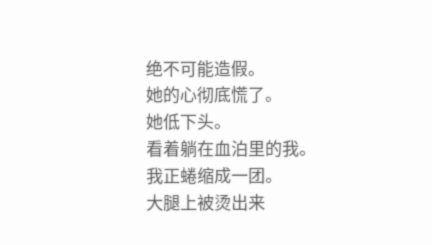绝不可能造假。
她的心彻底慌了。
她低下头。
看着躺在血泊里的我。
我正蜷缩成一团。
大腿上被烫出来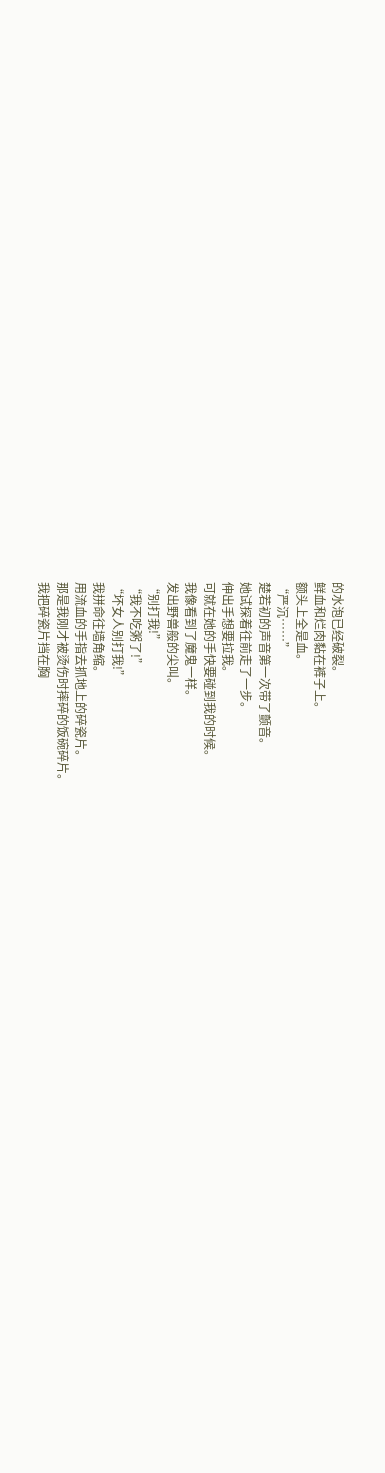的水泡已经破裂。
鲜血和烂肉黏在裤子上。
额头上全是血。
“严沉……”
楚若初的声音第一次带了颤音。
她试探着往前走了一步。
伸出手想要拉我。
可就在她的手快要碰到我的时候。
我像看到了魔鬼一样。
发出野兽般的尖叫。
“别打我!”
“我不吃粥了!”
“坏女人别打我!”
我拼命往墙角缩。
用流血的手指去抓地上的碎瓷片。
那是我刚才被烫伤时摔碎的饭碗碎片。
我把碎瓷片挡在胸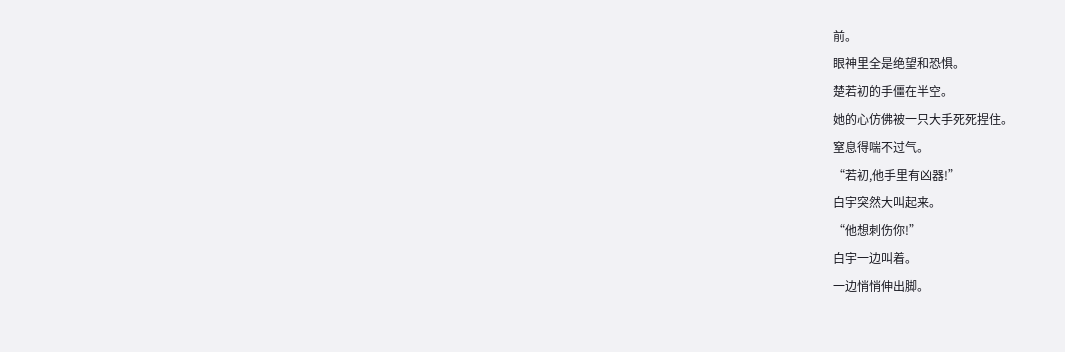前。
眼神里全是绝望和恐惧。
楚若初的手僵在半空。
她的心仿佛被一只大手死死捏住。
窒息得喘不过气。
“若初,他手里有凶器!”
白宇突然大叫起来。
“他想刺伤你!”
白宇一边叫着。
一边悄悄伸出脚。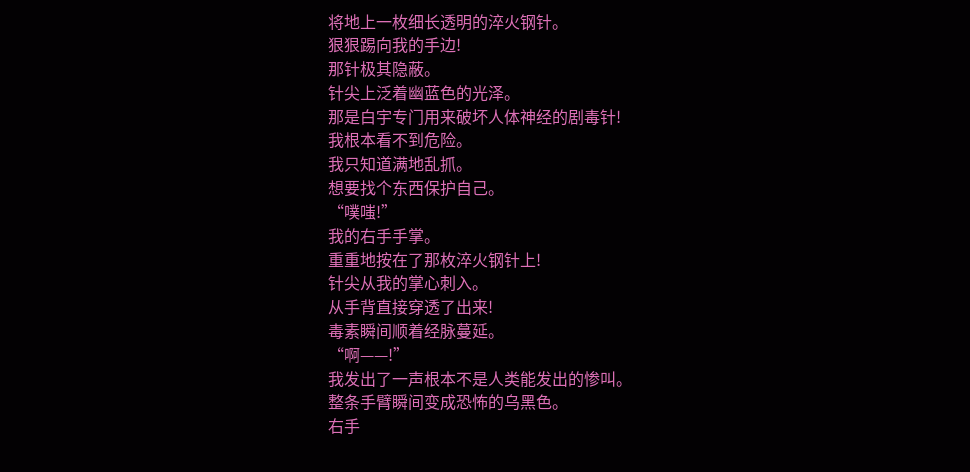将地上一枚细长透明的淬火钢针。
狠狠踢向我的手边!
那针极其隐蔽。
针尖上泛着幽蓝色的光泽。
那是白宇专门用来破坏人体神经的剧毒针!
我根本看不到危险。
我只知道满地乱抓。
想要找个东西保护自己。
“噗嗤!”
我的右手手掌。
重重地按在了那枚淬火钢针上!
针尖从我的掌心刺入。
从手背直接穿透了出来!
毒素瞬间顺着经脉蔓延。
“啊——!”
我发出了一声根本不是人类能发出的惨叫。
整条手臂瞬间变成恐怖的乌黑色。
右手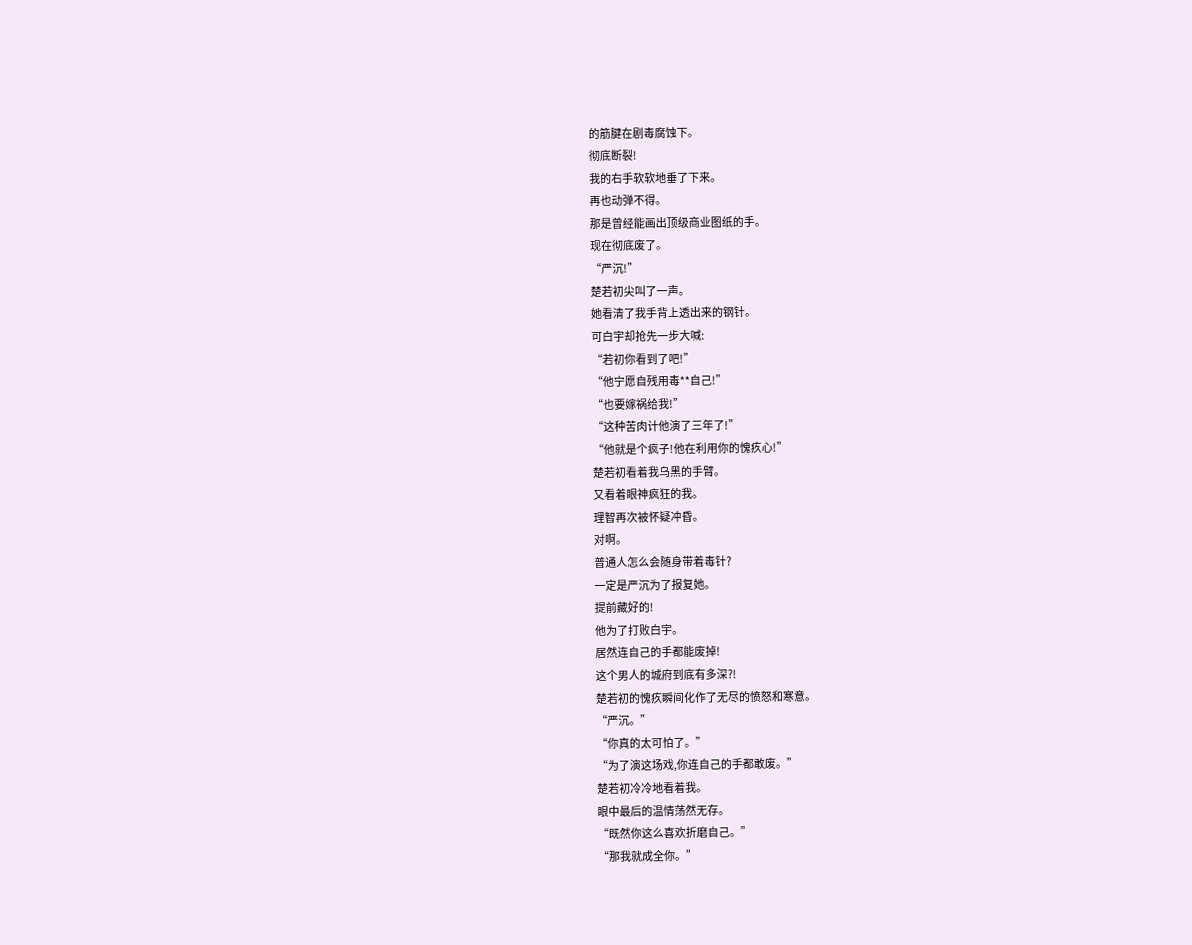的筋腱在剧毒腐蚀下。
彻底断裂!
我的右手软软地垂了下来。
再也动弹不得。
那是曾经能画出顶级商业图纸的手。
现在彻底废了。
“严沉!”
楚若初尖叫了一声。
她看清了我手背上透出来的钢针。
可白宇却抢先一步大喊:
“若初你看到了吧!”
“他宁愿自残用毒**自己!”
“也要嫁祸给我!”
“这种苦肉计他演了三年了!”
“他就是个疯子!他在利用你的愧疚心!”
楚若初看着我乌黑的手臂。
又看着眼神疯狂的我。
理智再次被怀疑冲昏。
对啊。
普通人怎么会随身带着毒针?
一定是严沉为了报复她。
提前藏好的!
他为了打败白宇。
居然连自己的手都能废掉!
这个男人的城府到底有多深?!
楚若初的愧疚瞬间化作了无尽的愤怒和寒意。
“严沉。”
“你真的太可怕了。”
“为了演这场戏,你连自己的手都敢废。”
楚若初冷冷地看着我。
眼中最后的温情荡然无存。
“既然你这么喜欢折磨自己。”
“那我就成全你。”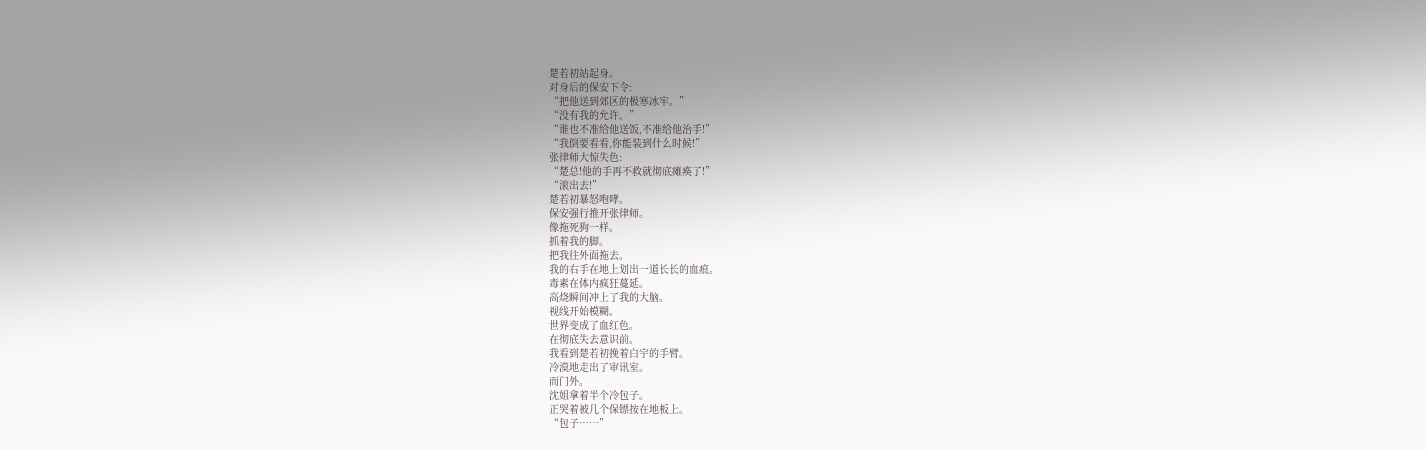楚若初站起身。
对身后的保安下令:
“把他送到郊区的极寒冰牢。”
“没有我的允许。”
“谁也不准给他送饭,不准给他治手!”
“我倒要看看,你能装到什么时候!”
张律师大惊失色:
“楚总!他的手再不救就彻底瘫痪了!”
“滚出去!”
楚若初暴怒咆哮。
保安强行推开张律师。
像拖死狗一样。
抓着我的脚。
把我往外面拖去。
我的右手在地上划出一道长长的血痕。
毒素在体内疯狂蔓延。
高烧瞬间冲上了我的大脑。
视线开始模糊。
世界变成了血红色。
在彻底失去意识前。
我看到楚若初挽着白宇的手臂。
冷漠地走出了审讯室。
而门外。
沈姐拿着半个冷包子。
正哭着被几个保镖按在地板上。
“包子……”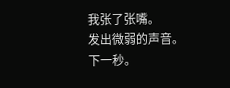我张了张嘴。
发出微弱的声音。
下一秒。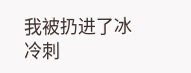我被扔进了冰冷刺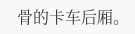骨的卡车后厢。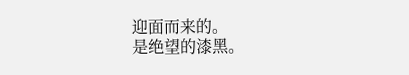迎面而来的。
是绝望的漆黑。